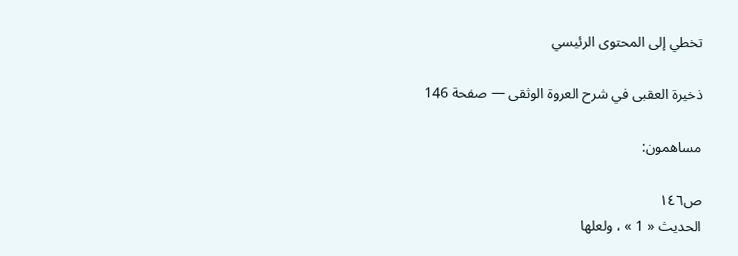تخطي إلى المحتوى الرئيسي

ذخيرة العقبى في شرح العروة الوثقى — صفحة 146

مساهمون:

ص١٤٦
الحديث « 1 » ، ولعلها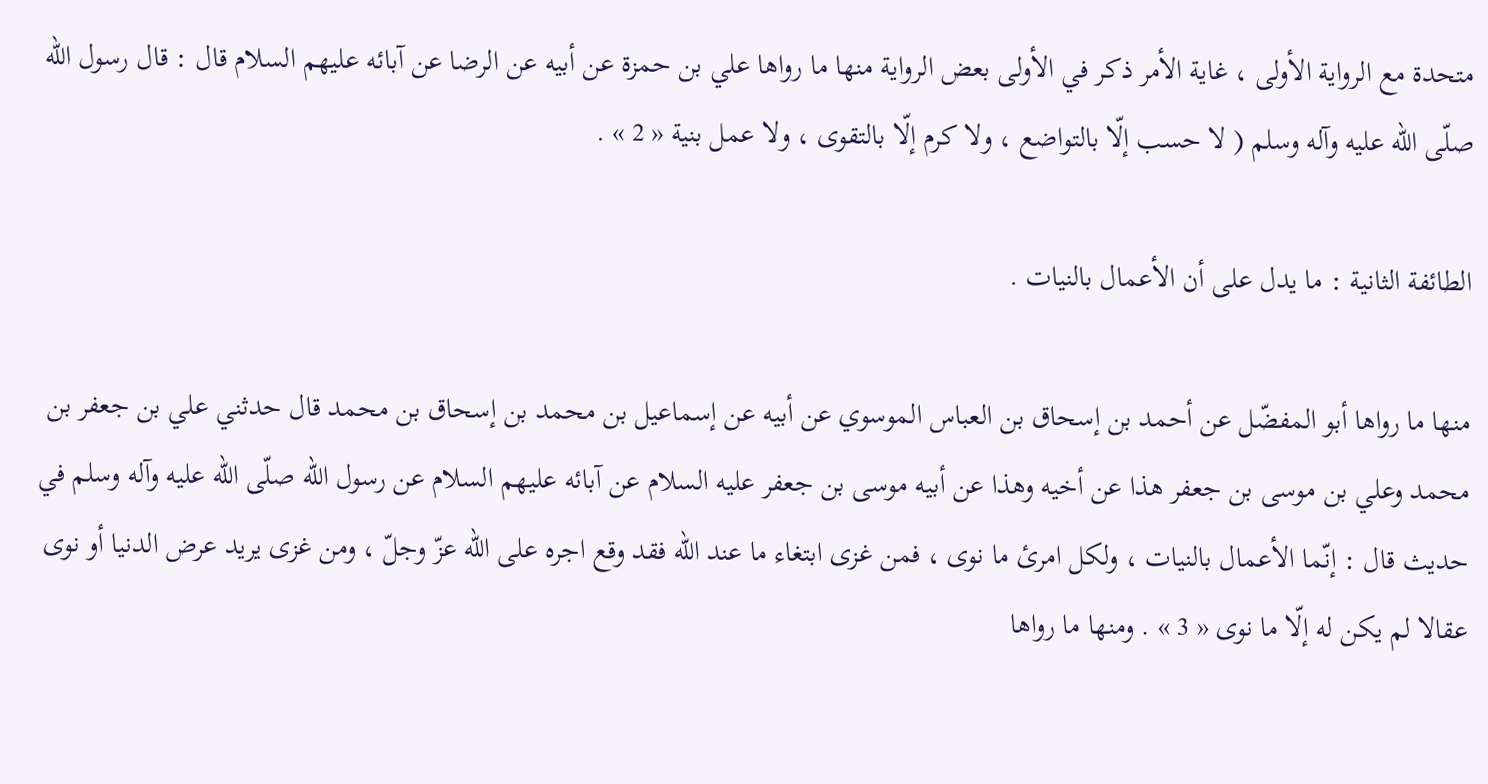متحدة مع الرواية الأولى ، غاية الأمر ذكر في الأولى بعض الرواية منها ما رواها علي بن حمزة عن أبيه عن الرضا عن آبائه عليهم السلام قال : قال رسول اللّه صلّى اللّه عليه وآله وسلم ( لا حسب إلّا بالتواضع ، ولا كرم إلّا بالتقوى ، ولا عمل بنية « 2 » .

الطائفة الثانية : ما يدل على أن الأعمال بالنيات .

منها ما رواها أبو المفضّل عن أحمد بن إسحاق بن العباس الموسوي عن أبيه عن إسماعيل بن محمد بن إسحاق بن محمد قال حدثني علي بن جعفر بن محمد وعلي بن موسى بن جعفر هذا عن أخيه وهذا عن أبيه موسى بن جعفر عليه السلام عن آبائه عليهم السلام عن رسول اللّه صلّى اللّه عليه وآله وسلم في حديث قال : إنّما الأعمال بالنيات ، ولكل امرئ ما نوى ، فمن غزى ابتغاء ما عند اللّه فقد وقع اجره على اللّه عزّ وجلّ ، ومن غزى يريد عرض الدنيا أو نوى عقالا لم يكن له إلّا ما نوى « 3 » . ومنها ما رواها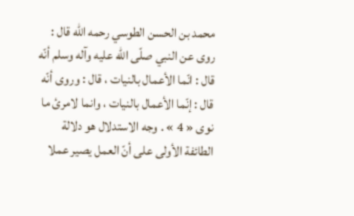محمد بن الحسن الطوسي رحمه اللّه قال : روى عن النبي صلّى اللّه عليه وآله وسلم أنّه قال : انّما الأعمال بالنيات ، قال : وروى أنّه قال : إنّما الأعمال بالنيات ، وانما لامرئ ما نوى « 4 » . وجه الاستدلال هو دلالة الطائفة الأولى على أنّ العمل يصير عملا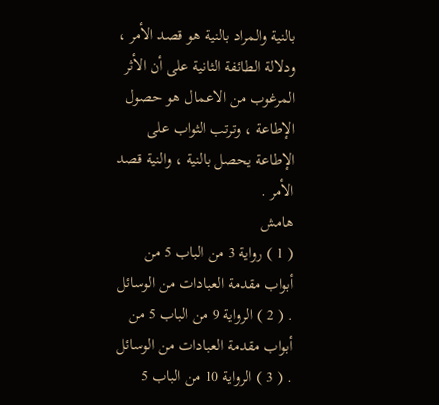بالنية والمراد بالنية هو قصد الأمر ، ودلالة الطائفة الثانية على أن الأثر المرغوب من الاعمال هو حصول الإطاعة ، وترتب الثواب على الإطاعة يحصل بالنية ، والنية قصد الأمر .
هامش
( 1 ) رواية 3 من الباب 5 من أبواب مقدمة العبادات من الوسائل . ( 2 ) الرواية 9 من الباب 5 من أبواب مقدمة العبادات من الوسائل . ( 3 ) الرواية 10 من الباب 5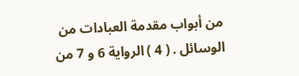من أبواب مقدمة العبادات من الوسائل . ( 4 ) الرواية 6 و 7 من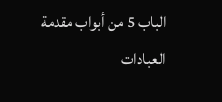الباب 5 من أبواب مقدمة العبادات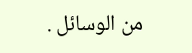من الوسائل .